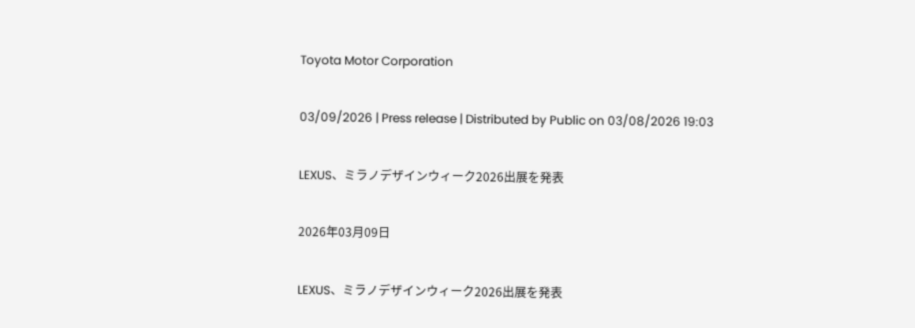Toyota Motor Corporation

03/09/2026 | Press release | Distributed by Public on 03/08/2026 19:03

LEXUS、ミラノデザインウィーク2026出展を発表

2026年03月09日

LEXUS、ミラノデザインウィーク2026出展を発表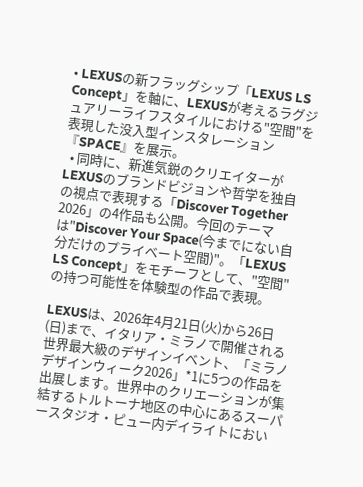• LEXUSの新フラッグシップ「LEXUS LS Concept」を軸に、LEXUSが考えるラグジュアリーライフスタイルにおける"空間"を表現した没入型インスタレーション『SPACE』を展示。
  • 同時に、新進気鋭のクリエイターがLEXUSのブランドビジョンや哲学を独自の視点で表現する「Discover Together 2026」の4作品も公開。今回のテーマは"Discover Your Space(今までにない自分だけのプライベート空間)"。「LEXUS LS Concept」をモチーフとして、"空間"の持つ可能性を体験型の作品で表現。

LEXUSは、2026年4月21日(火)から26日(日)まで、イタリア・ミラノで開催される世界最大級のデザインイベント、「ミラノデザインウィーク2026」*1に5つの作品を出展します。世界中のクリエーションが集結するトルトーナ地区の中心にあるスーパースタジオ・ピュー内デイライトにおい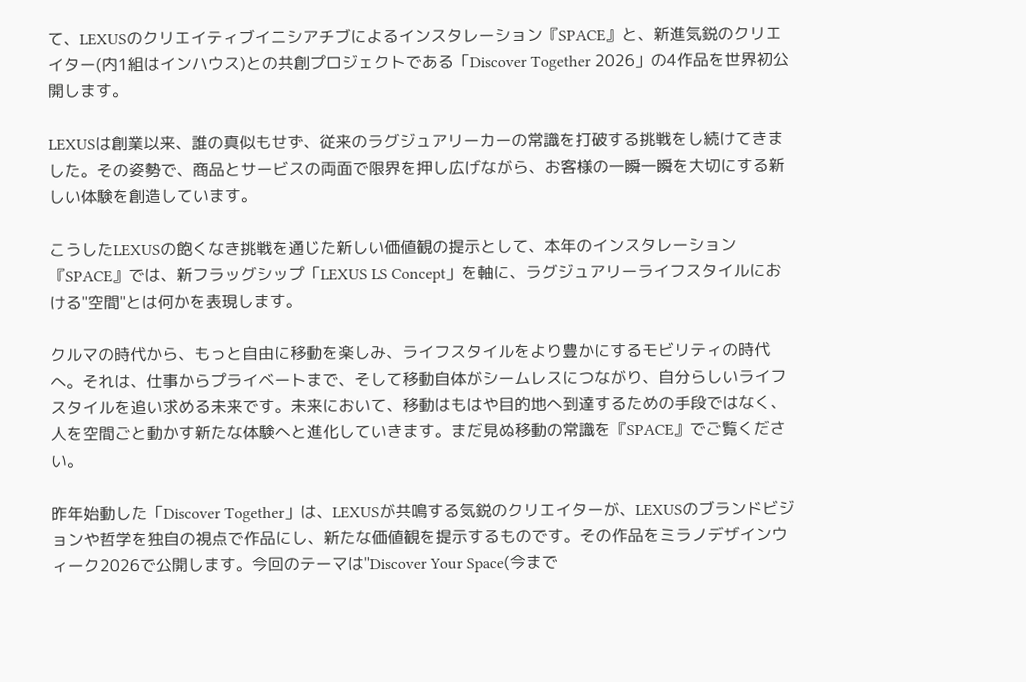て、LEXUSのクリエイティブイニシアチブによるインスタレーション『SPACE』と、新進気鋭のクリエイター(内1組はインハウス)との共創プロジェクトである「Discover Together 2026」の4作品を世界初公開します。

LEXUSは創業以来、誰の真似もせず、従来のラグジュアリーカーの常識を打破する挑戦をし続けてきました。その姿勢で、商品とサービスの両面で限界を押し広げながら、お客様の一瞬一瞬を大切にする新しい体験を創造しています。

こうしたLEXUSの飽くなき挑戦を通じた新しい価値観の提示として、本年のインスタレーション『SPACE』では、新フラッグシップ「LEXUS LS Concept」を軸に、ラグジュアリーライフスタイルにおける"空間"とは何かを表現します。

クルマの時代から、もっと自由に移動を楽しみ、ライフスタイルをより豊かにするモビリティの時代へ。それは、仕事からプライベートまで、そして移動自体がシームレスにつながり、自分らしいライフスタイルを追い求める未来です。未来において、移動はもはや目的地へ到達するための手段ではなく、人を空間ごと動かす新たな体験へと進化していきます。まだ見ぬ移動の常識を『SPACE』でご覧ください。

昨年始動した「Discover Together」は、LEXUSが共鳴する気鋭のクリエイターが、LEXUSのブランドビジョンや哲学を独自の視点で作品にし、新たな価値観を提示するものです。その作品をミラノデザインウィーク2026で公開します。今回のテーマは"Discover Your Space(今まで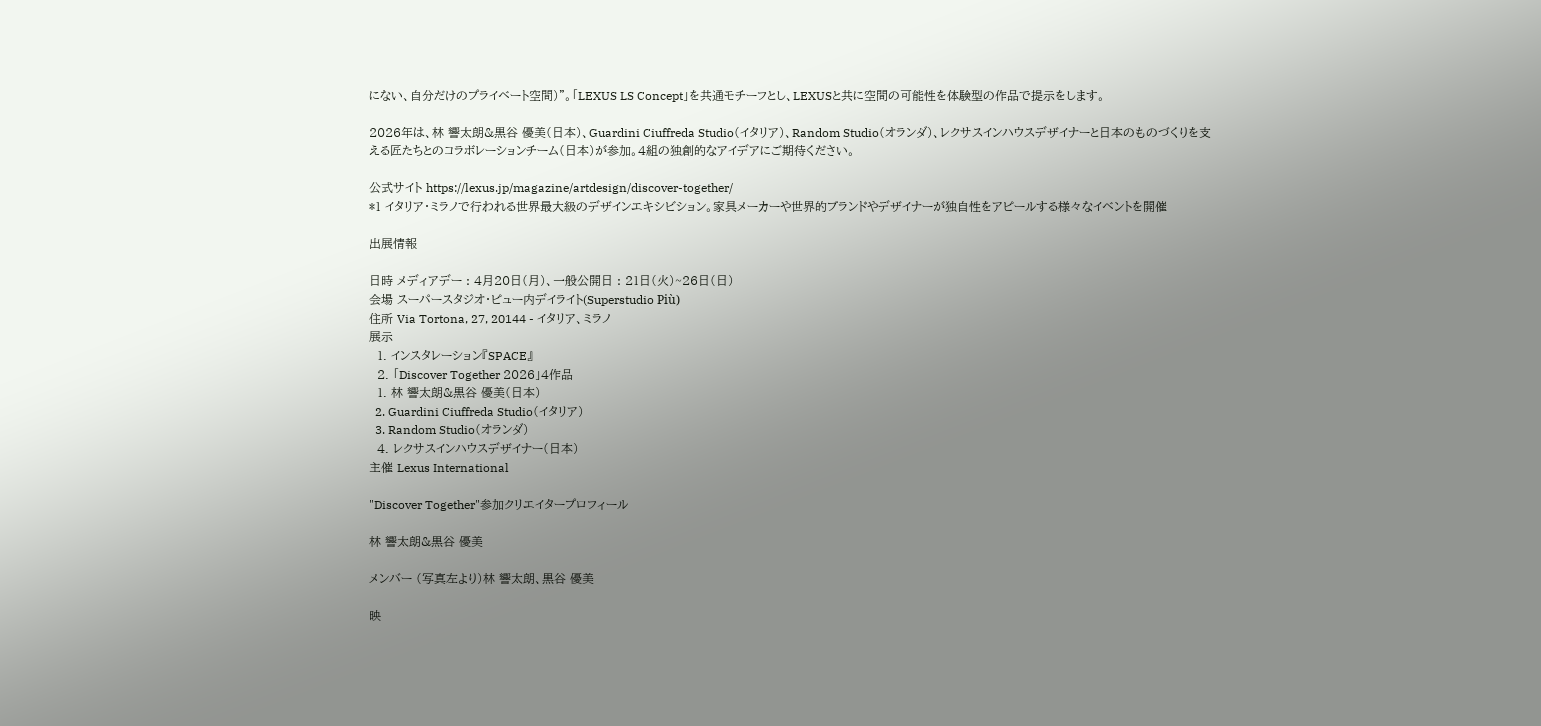にない、自分だけのプライベート空間)"。「LEXUS LS Concept」を共通モチーフとし、LEXUSと共に空間の可能性を体験型の作品で提示をします。

2026年は、林 響太朗&黒谷 優美(日本)、Guardini Ciuffreda Studio(イタリア)、Random Studio(オランダ)、レクサスインハウスデザイナーと日本のものづくりを支える匠たちとのコラボレーションチーム(日本)が参加。4組の独創的なアイデアにご期待ください。

公式サイト https://lexus.jp/magazine/artdesign/discover-together/
*1 イタリア・ミラノで行われる世界最大級のデザインエキシビション。家具メーカーや世界的ブランドやデザイナーが独自性をアピールする様々なイベントを開催

出展情報

日時 メディアデー : 4月20日(月)、一般公開日 : 21日(火)~26日(日)
会場 スーパースタジオ・ピュー内デイライト(Superstudio Più)
住所 Via Tortona, 27, 20144 - イタリア、ミラノ
展示
  1. インスタレーション『SPACE』
  2. 「Discover Together 2026」4作品
  1. 林 響太朗&黒谷 優美(日本)
  2. Guardini Ciuffreda Studio(イタリア)
  3. Random Studio(オランダ)
  4. レクサスインハウスデザイナー(日本)
主催 Lexus International

"Discover Together"参加クリエイタープロフィール

林 響太朗&黒谷 優美

メンバー (写真左より)林 響太朗、黒谷 優美

映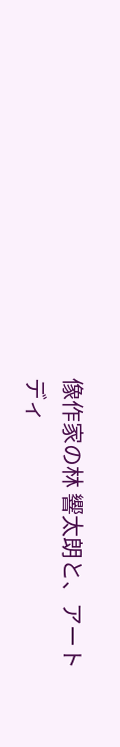像作家の林 響太朗と、アートディ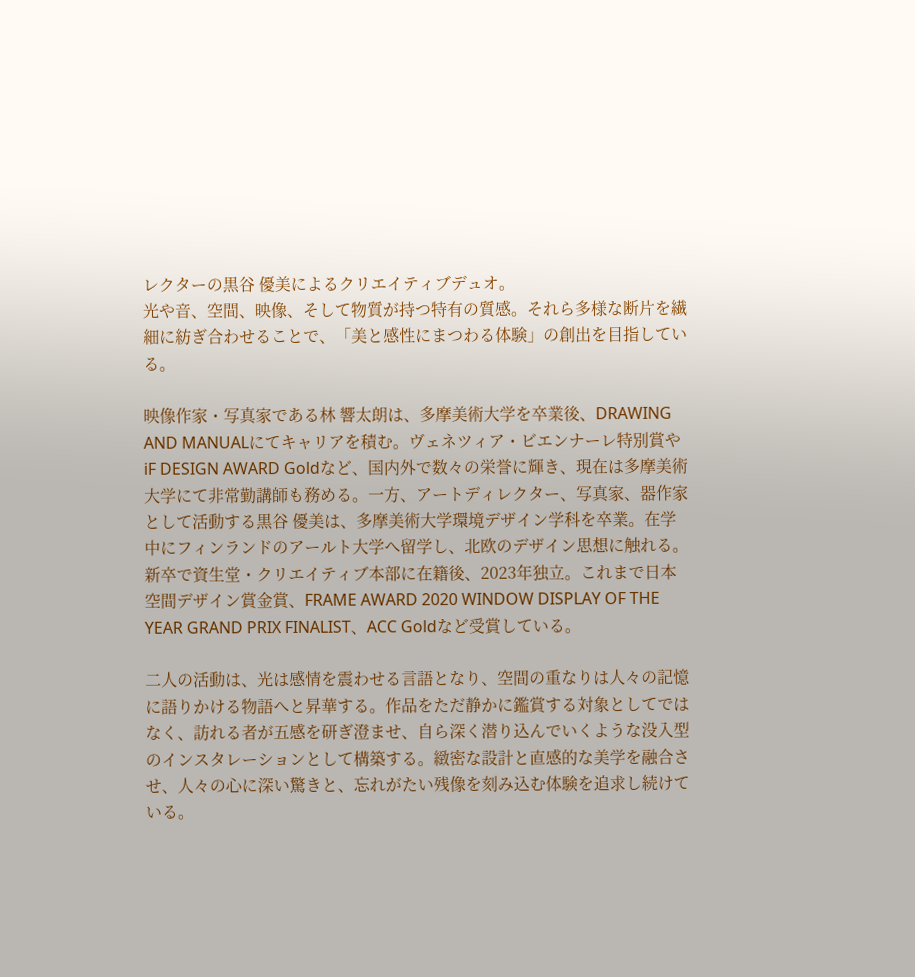レクターの黒谷 優美によるクリエイティブデュオ。
光や音、空間、映像、そして物質が持つ特有の質感。それら多様な断片を繊細に紡ぎ合わせることで、「美と感性にまつわる体験」の創出を目指している。

映像作家・写真家である林 響太朗は、多摩美術大学を卒業後、DRAWING AND MANUALにてキャリアを積む。ヴェネツィア・ビエンナーレ特別賞やiF DESIGN AWARD Goldなど、国内外で数々の栄誉に輝き、現在は多摩美術大学にて非常勤講師も務める。一方、アートディレクター、写真家、器作家として活動する黒谷 優美は、多摩美術大学環境デザイン学科を卒業。在学中にフィンランドのアールト大学へ留学し、北欧のデザイン思想に触れる。新卒で資生堂・クリエイティブ本部に在籍後、2023年独立。これまで日本空間デザイン賞金賞、FRAME AWARD 2020 WINDOW DISPLAY OF THE YEAR GRAND PRIX FINALIST、ACC Goldなど受賞している。

二人の活動は、光は感情を震わせる言語となり、空間の重なりは人々の記憶に語りかける物語へと昇華する。作品をただ静かに鑑賞する対象としてではなく、訪れる者が五感を研ぎ澄ませ、自ら深く潜り込んでいくような没入型のインスタレーションとして構築する。緻密な設計と直感的な美学を融合させ、人々の心に深い驚きと、忘れがたい残像を刻み込む体験を追求し続けている。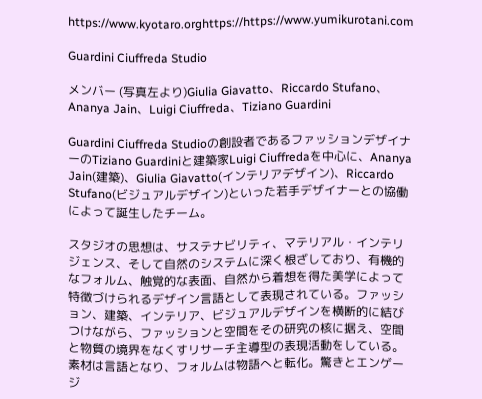https://www.kyotaro.orghttps://https://www.yumikurotani.com

Guardini Ciuffreda Studio

メンバー (写真左より)Giulia Giavatto、Riccardo Stufano、Ananya Jain、Luigi Ciuffreda、Tiziano Guardini

Guardini Ciuffreda Studioの創設者であるファッションデザイナーのTiziano Guardiniと建築家Luigi Ciuffredaを中心に、Ananya Jain(建築)、Giulia Giavatto(インテリアデザイン)、Riccardo Stufano(ビジュアルデザイン)といった若手デザイナーとの協働によって誕生したチーム。

スタジオの思想は、サステナビリティ、マテリアル・インテリジェンス、そして自然のシステムに深く根ざしており、有機的なフォルム、触覚的な表面、自然から着想を得た美学によって特徴づけられるデザイン言語として表現されている。ファッション、建築、インテリア、ビジュアルデザインを横断的に結びつけながら、ファッションと空間をその研究の核に据え、空間と物質の境界をなくすリサーチ主導型の表現活動をしている。素材は言語となり、フォルムは物語へと転化。驚きとエンゲージ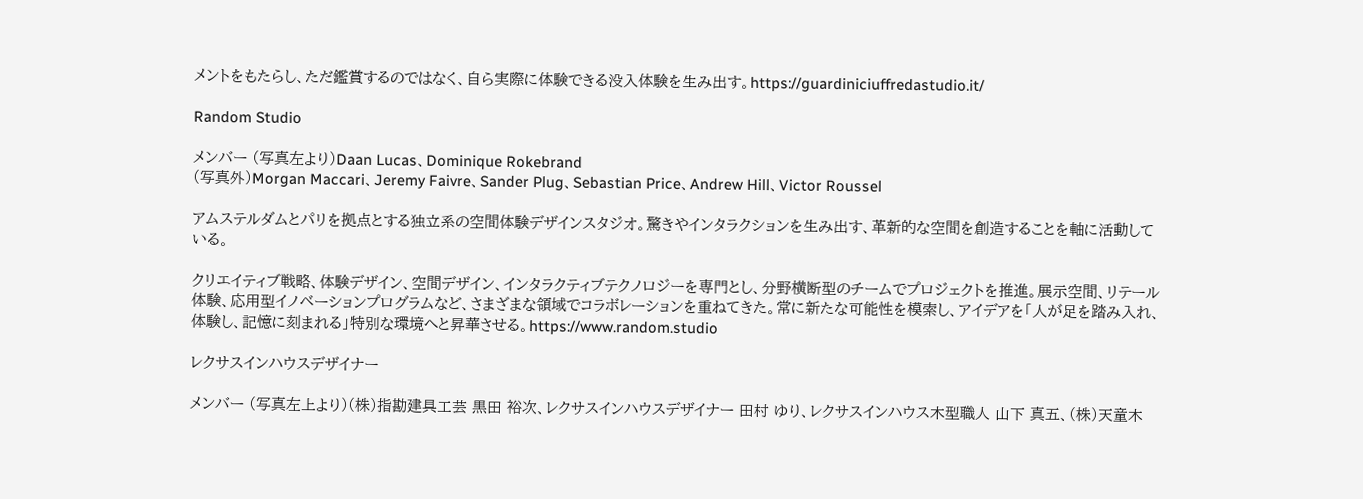メントをもたらし、ただ鑑賞するのではなく、自ら実際に体験できる没入体験を生み出す。https://guardiniciuffredastudio.it/

Random Studio

メンバー (写真左より)Daan Lucas、Dominique Rokebrand
(写真外)Morgan Maccari、Jeremy Faivre、Sander Plug、Sebastian Price、Andrew Hill、Victor Roussel

アムステルダムとパリを拠点とする独立系の空間体験デザインスタジオ。驚きやインタラクションを生み出す、革新的な空間を創造することを軸に活動している。

クリエイティブ戦略、体験デザイン、空間デザイン、インタラクティブテクノロジーを専門とし、分野横断型のチームでプロジェクトを推進。展示空間、リテール体験、応用型イノベーションプログラムなど、さまざまな領域でコラボレーションを重ねてきた。常に新たな可能性を模索し、アイデアを「人が足を踏み入れ、体験し、記憶に刻まれる」特別な環境へと昇華させる。https://www.random.studio

レクサスインハウスデザイナー

メンバー (写真左上より)(株)指勘建具工芸 黒田 裕次、レクサスインハウスデザイナー 田村 ゆり、レクサスインハウス木型職人 山下 真五、(株)天童木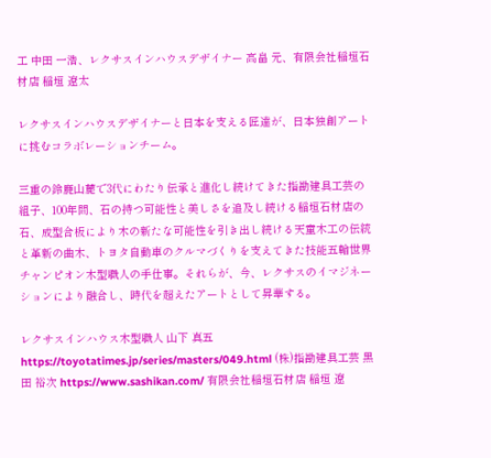工 中田 一浩、レクサスインハウスデザイナー 高畠 元、有限会社稲垣石材店 稲垣 遼太

レクサスインハウスデザイナーと日本を支える匠達が、日本独創アートに挑むコラボレーションチーム。

三重の鈴鹿山麓で3代にわたり伝承と進化し続けてきた指勘建具工芸の組子、100年間、石の持つ可能性と美しさを追及し続ける稲垣石材店の石、成型合板により木の新たな可能性を引き出し続ける天童木工の伝統と革新の曲木、トヨタ自動車のクルマづくりを支えてきた技能五輪世界チャンピオン木型職人の手仕事。それらが、今、レクサスのイマジネーションにより融合し、時代を超えたアートとして昇華する。

レクサスインハウス木型職人 山下 真五 https://toyotatimes.jp/series/masters/049.html (株)指勘建具工芸 黒田 裕次 https://www.sashikan.com/ 有限会社稲垣石材店 稲垣 遼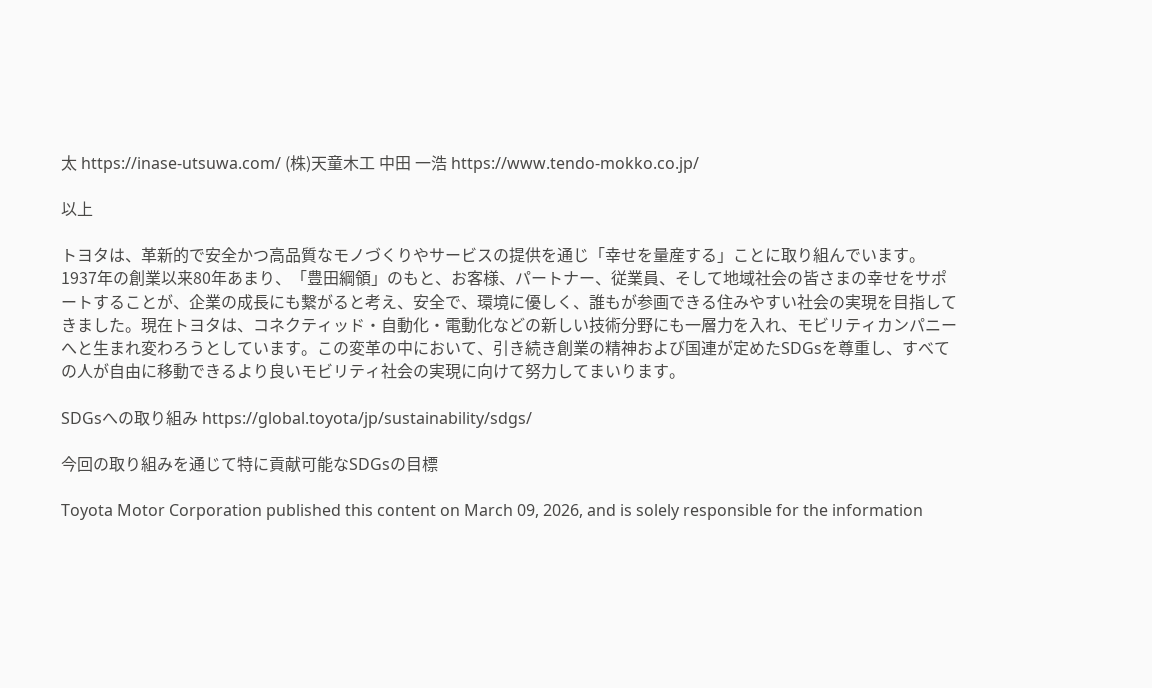太 https://inase-utsuwa.com/ (株)天童木工 中田 一浩 https://www.tendo-mokko.co.jp/

以上

トヨタは、革新的で安全かつ高品質なモノづくりやサービスの提供を通じ「幸せを量産する」ことに取り組んでいます。1937年の創業以来80年あまり、「豊田綱領」のもと、お客様、パートナー、従業員、そして地域社会の皆さまの幸せをサポートすることが、企業の成長にも繋がると考え、安全で、環境に優しく、誰もが参画できる住みやすい社会の実現を目指してきました。現在トヨタは、コネクティッド・自動化・電動化などの新しい技術分野にも一層力を入れ、モビリティカンパニーへと生まれ変わろうとしています。この変革の中において、引き続き創業の精神および国連が定めたSDGsを尊重し、すべての人が自由に移動できるより良いモビリティ社会の実現に向けて努力してまいります。

SDGsへの取り組み https://global.toyota/jp/sustainability/sdgs/

今回の取り組みを通じて特に貢献可能なSDGsの目標

Toyota Motor Corporation published this content on March 09, 2026, and is solely responsible for the information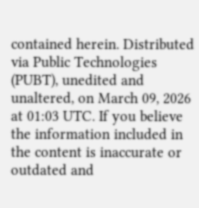contained herein. Distributed via Public Technologies (PUBT), unedited and unaltered, on March 09, 2026 at 01:03 UTC. If you believe the information included in the content is inaccurate or outdated and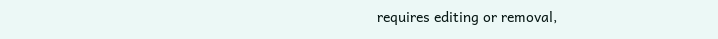requires editing or removal,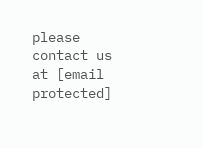please contact us at [email protected]